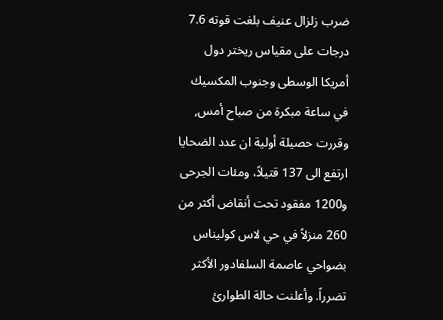ضرب زلزال عنيف بلغت قوته 7.6 درجات على مقياس ريختر دول أمريكا الوسطى وجنوب المكسيك في ساعة مبكرة من صباح أمس, وقررت حصيلة أولية ان عدد الضحايا ارتفع الى 137 قتيلاً، ومئات الجرحى و1200 مفقود تحت أنقاض أكثر من 260 منزلاً في حي لاس كوليناس بضواحي عاصمة السلفادور الأكثر تضرراً. وأعلنت حالة الطوارئ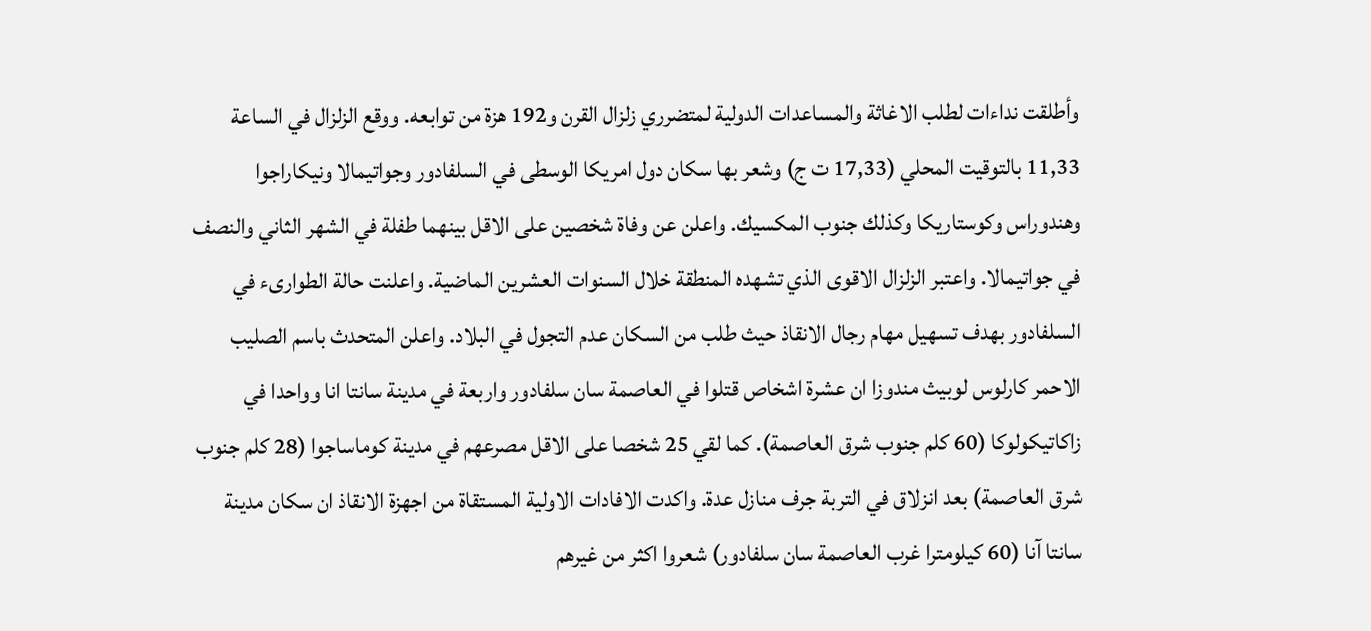وأطلقت نداءات لطلب الاغاثة والمساعدات الدولية لمتضرري زلزال القرن و192 هزة من توابعه. ووقع الزلزال في الساعة 11,33 بالتوقيت المحلي (17,33 ت ج) وشعر بها سكان دول امريكا الوسطى في السلفادور وجواتيمالا ونيكاراجوا وهندوراس وكوستاريكا وكذلك جنوب المكسيك. واعلن عن وفاة شخصين على الاقل بينهما طفلة في الشهر الثاني والنصف في جواتيمالا. واعتبر الزلزال الاقوى الذي تشهده المنطقة خلال السنوات العشرين الماضية. واعلنت حالة الطوارىء في السلفادور بهدف تسهيل مهام رجال الانقاذ حيث طلب من السكان عدم التجول في البلاد. واعلن المتحدث باسم الصليب الاحمر كارلوس لوبيث مندوزا ان عشرة اشخاص قتلوا في العاصمة سان سلفادور واربعة في مدينة سانتا انا وواحدا في زاكاتيكولوكا (60 كلم جنوب شرق العاصمة). كما لقي 25 شخصا على الاقل مصرعهم في مدينة كوماساجوا (28 كلم جنوب شرق العاصمة) بعد انزلاق في التربة جرف منازل عدة. واكدت الافادات الاولية المستقاة من اجهزة الانقاذ ان سكان مدينة سانتا آنا (60 كيلومترا غرب العاصمة سان سلفادور) شعروا اكثر من غيرهم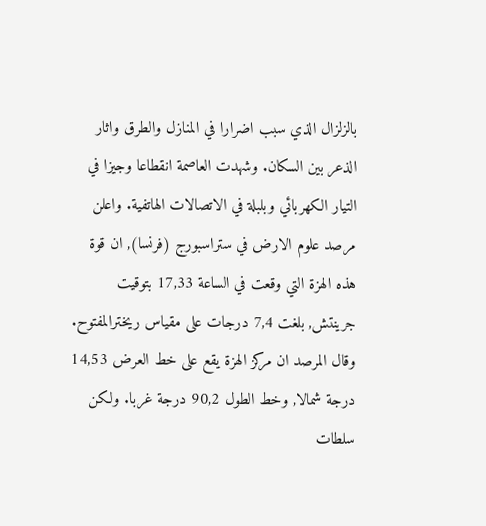بالزلزال الذي سبب اضرارا في المنازل والطرق واثار الذعر بين السكان. وشهدت العاصمة انقطاعا وجيزا في التيار الكهربائي وبلبلة في الاتصالات الهاتفية. واعلن مرصد علوم الارض في ستراسبورج (فرنسا), ان قوة هذه الهزة التي وقعت في الساعة 17,33 بتوقيت جرينتش, بلغت 7,4 درجات على مقياس ريخترالمفتوح. وقال المرصد ان مركز الهزة يقع على خط العرض 14,53 درجة شمالا, وخط الطول 90,2 درجة غربا. ولكن سلطات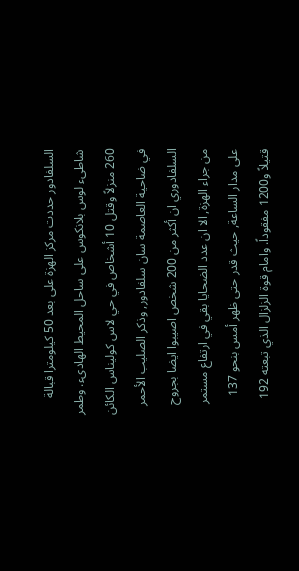السلفادور حددت مركز الهزة على بعد 50 كيلومترا قبالة شاطىء لوس بلانكوس على ساحل المحيط الهادىء. وطمر 260 منزلاً وقتل 10 أشخاص في حي لاس كوليناس الكائن في ضاحية العاصمة سان سلفادور, وذكر الصليب الأحمر السلفادوري ان أكثر من 200 شخص اصيبوا ايضا بجروح من جراء الهزة, الا ان عدد الضحايا بقي في ارتفاع مستمر على مدار الساعة, حيث قدر حتى ظهر أمس بنحو 137 قتيلاً و1200 مفقوداً. وامام قوة الزلزال الذي تبعته 192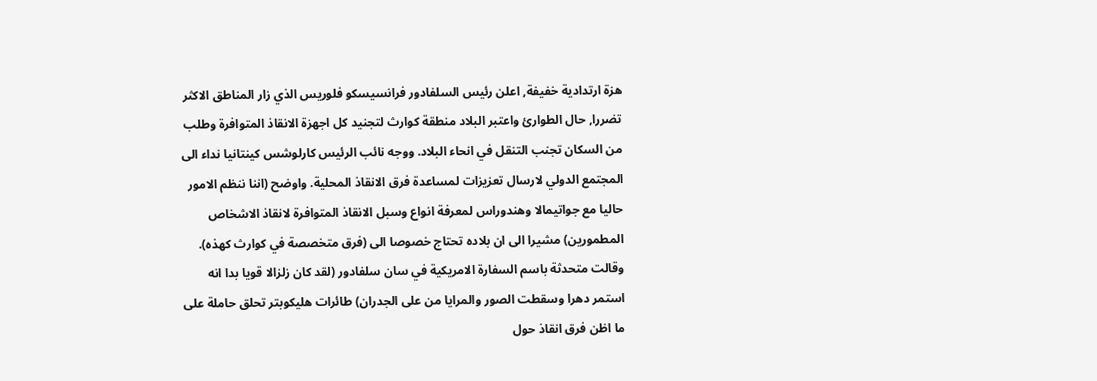هزة ارتدادية خفيفة, اعلن رئيس السلفادور فرانسيسكو فلوريس الذي زار المناطق الاكثر تضررا, حال الطوارئ واعتبر البلاد منطقة كوارث لتجنيد كل اجهزة الانقاذ المتوافرة وطلب من السكان تجنب التنقل في انحاء البلاد. ووجه نائب الرئيس كارلوشس كينتانيا نداء الى المجتمع الدولي لارسال تعزيزات لمساعدة فرق الانقاذ المحلية. واوضح (اننا ننظم الامور حاليا مع جواتيمالا وهندوراس لمعرفة انواع وسبل الانقاذ المتوافرة لانقاذ الاشخاص المطمورين) مشيرا الى ان بلاده تحتاج خصوصا الى (فرق متخصصة في كوارث كهذه). وقالت متحدثة باسم السفارة الامريكية في سان سلفادور (لقد كان زلزالا قويا بدا انه استمر دهرا وسقطت الصور والمرايا من على الجدران) طائرات هليكوبتر تحلق حاملة على ما اظن فرق انقاذ حول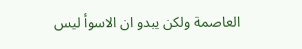العاصمة ولكن يبدو ان الاسوأ ليس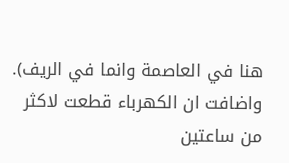هنا في العاصمة وانما في الريف). واضافت ان الكهرباء قطعت لاكثر من ساعتين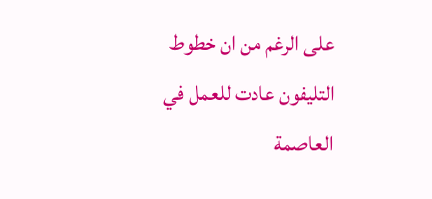على الرغم من ان خطوط التليفون عادت للعمل في العاصمة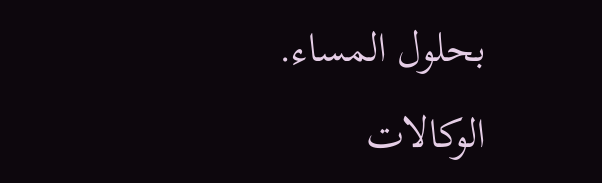بحلول المساء. الوكالات